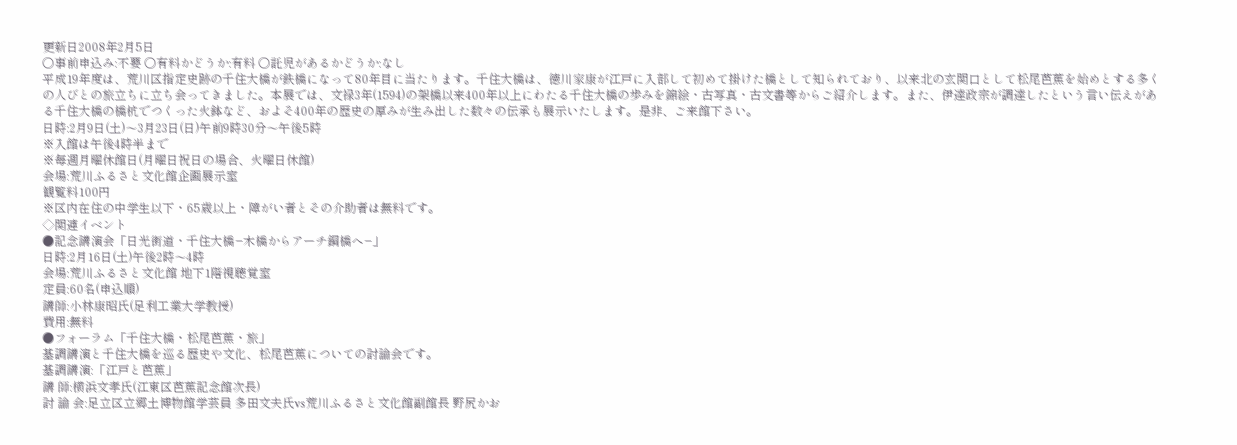更新日2008年2月5日
○事前申込み:不要 ○有料かどうか:有料 ○託児があるかどうか:なし
平成19年度は、荒川区指定史跡の千住大橋が鉄橋になって80年目に当たります。千住大橋は、徳川家康が江戸に入部して初めて掛けた橋として知られており、以来北の玄関口として松尾芭蕉を始めとする多くの人びとの旅立ちに立ち会ってきました。本展では、文禄3年(1594)の架橋以来400年以上にわたる千住大橋の歩みを錦絵・古写真・古文書等からご紹介します。また、伊達政宗が調達したという言い伝えがある千住大橋の橋杭でつくった火鉢など、およそ400年の歴史の厚みが生み出した数々の伝承も展示いたします。是非、ご来館下さい。
日時:2月9日(土)〜3月23日(日)午前9時30分〜午後5時
※入館は午後4時半まで
※毎週月曜休館日(月曜日祝日の場合、火曜日休館)
会場:荒川ふるさと文化館企画展示室
観覧料100円
※区内在住の中学生以下・65歳以上・障がい者とその介助者は無料です。
◇関連イベント
●記念講演会「日光街道・千住大橋−木橋からアーチ鋼橋へ−」
日時:2月16日(土)午後2時〜4時
会場:荒川ふるさと文化館 地下1階視聴覚室
定員:60名(申込順)
講師:小林康昭氏(足利工業大学教授)
費用:無料
●フォーラム「千住大橋・松尾芭蕉・旅」
基調講演と千住大橋を巡る歴史や文化、松尾芭蕉についての討論会です。
基調講演:「江戸と芭蕉」
講 師:横浜文孝氏(江東区芭蕉記念館次長)
討 論 会:足立区立郷土博物館学芸員 多田文夫氏vs荒川ふるさと文化館副館長 野尻かお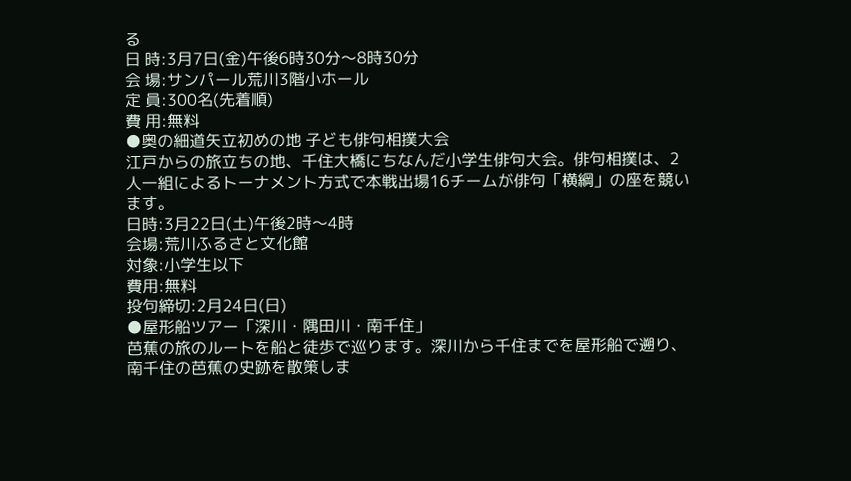る
日 時:3月7日(金)午後6時30分〜8時30分
会 場:サンパール荒川3階小ホール
定 員:300名(先着順)
費 用:無料
●奥の細道矢立初めの地 子ども俳句相撲大会
江戸からの旅立ちの地、千住大橋にちなんだ小学生俳句大会。俳句相撲は、2人一組によるトーナメント方式で本戦出場16チームが俳句「横綱」の座を競います。
日時:3月22日(土)午後2時〜4時
会場:荒川ふるさと文化館
対象:小学生以下
費用:無料
投句締切:2月24日(日)
●屋形船ツアー「深川・隅田川・南千住」
芭蕉の旅のルートを船と徒歩で巡ります。深川から千住までを屋形船で遡り、南千住の芭蕉の史跡を散策しま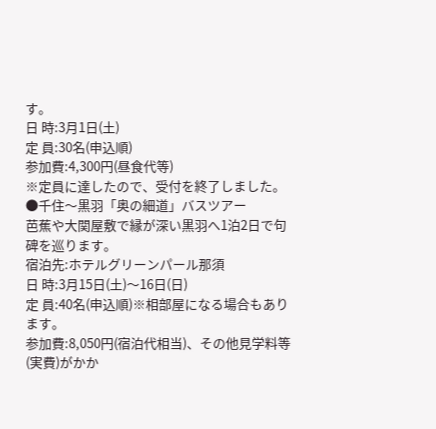す。
日 時:3月1日(土)
定 員:30名(申込順)
参加費:4,300円(昼食代等)
※定員に達したので、受付を終了しました。
●千住〜黒羽「奥の細道」バスツアー
芭蕉や大関屋敷で縁が深い黒羽へ1泊2日で句碑を巡ります。
宿泊先:ホテルグリーンパール那須
日 時:3月15日(土)〜16日(日)
定 員:40名(申込順)※相部屋になる場合もあります。
参加費:8,050円(宿泊代相当)、その他見学料等(実費)がかか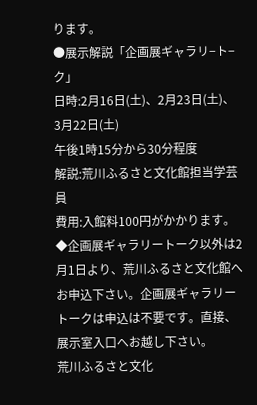ります。
●展示解説「企画展ギャラリ−ト−ク」
日時:2月16日(土)、2月23日(土)、3月22日(土)
午後1時15分から30分程度
解説:荒川ふるさと文化館担当学芸員
費用:入館料100円がかかります。
◆企画展ギャラリートーク以外は2月1日より、荒川ふるさと文化館へお申込下さい。企画展ギャラリートークは申込は不要です。直接、展示室入口へお越し下さい。
荒川ふるさと文化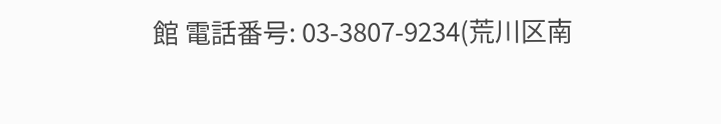館 電話番号: 03-3807-9234(荒川区南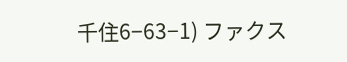千住6−63−1) ファクス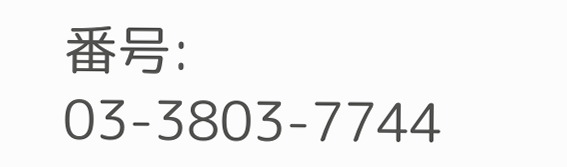番号: 03-3803-7744